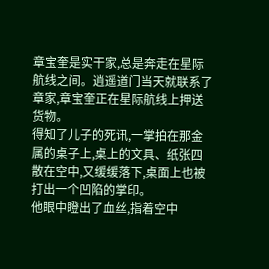章宝奎是实干家,总是奔走在星际航线之间。逍遥道门当天就联系了章家,章宝奎正在星际航线上押送货物。
得知了儿子的死讯,一掌拍在那金属的桌子上,桌上的文具、纸张四散在空中,又缓缓落下,桌面上也被打出一个凹陷的掌印。
他眼中瞪出了血丝,指着空中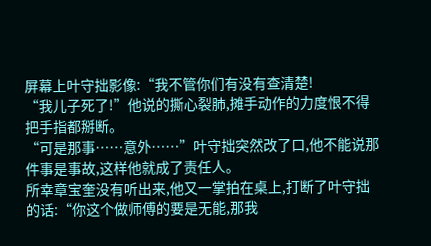屏幕上叶守拙影像:“我不管你们有没有查清楚!
“我儿子死了!”他说的撕心裂肺,摊手动作的力度恨不得把手指都掰断。
“可是那事……意外……”叶守拙突然改了口,他不能说那件事是事故,这样他就成了责任人。
所幸章宝奎没有听出来,他又一掌拍在桌上,打断了叶守拙的话:“你这个做师傅的要是无能,那我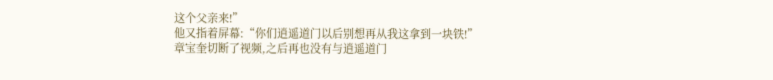这个父亲来!”
他又指着屏幕:“你们逍遥道门以后别想再从我这拿到一块铁!”
章宝奎切断了视频,之后再也没有与逍遥道门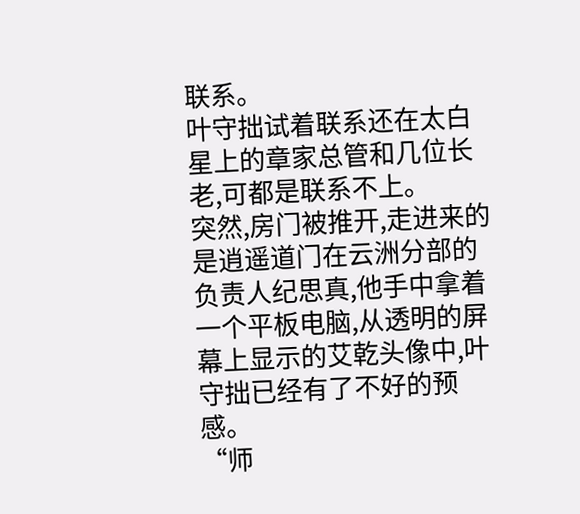联系。
叶守拙试着联系还在太白星上的章家总管和几位长老,可都是联系不上。
突然,房门被推开,走进来的是逍遥道门在云洲分部的负责人纪思真,他手中拿着一个平板电脑,从透明的屏幕上显示的艾乾头像中,叶守拙已经有了不好的预感。
“师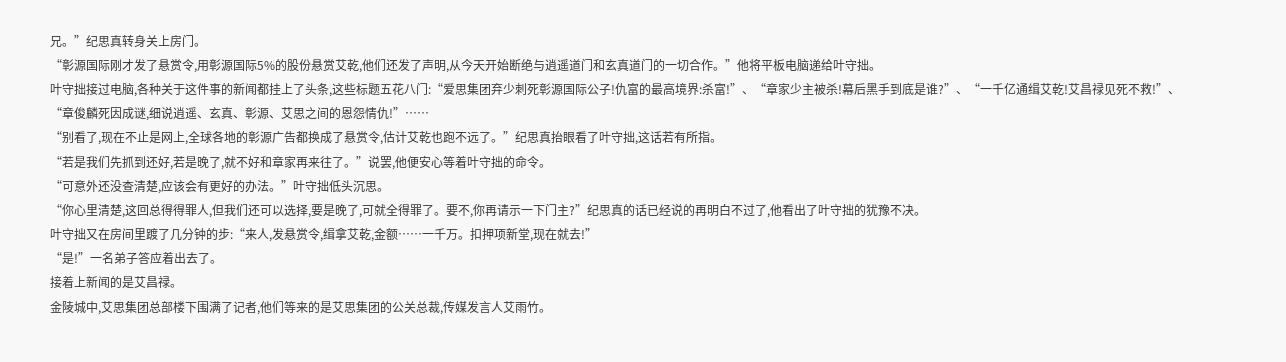兄。”纪思真转身关上房门。
“彰源国际刚才发了悬赏令,用彰源国际5%的股份悬赏艾乾,他们还发了声明,从今天开始断绝与逍遥道门和玄真道门的一切合作。”他将平板电脑递给叶守拙。
叶守拙接过电脑,各种关于这件事的新闻都挂上了头条,这些标题五花八门:“爱思集团弃少刺死彰源国际公子!仇富的最高境界:杀富!”、“章家少主被杀!幕后黑手到底是谁?”、“一千亿通缉艾乾!艾昌禄见死不救!”、“章俊麟死因成谜,细说逍遥、玄真、彰源、艾思之间的恩怨情仇!”……
“别看了,现在不止是网上,全球各地的彰源广告都换成了悬赏令,估计艾乾也跑不远了。”纪思真抬眼看了叶守拙,这话若有所指。
“若是我们先抓到还好,若是晚了,就不好和章家再来往了。”说罢,他便安心等着叶守拙的命令。
“可意外还没查清楚,应该会有更好的办法。”叶守拙低头沉思。
“你心里清楚,这回总得得罪人,但我们还可以选择,要是晚了,可就全得罪了。要不,你再请示一下门主?”纪思真的话已经说的再明白不过了,他看出了叶守拙的犹豫不决。
叶守拙又在房间里踱了几分钟的步:“来人,发悬赏令,缉拿艾乾,金额……一千万。扣押项新堂,现在就去!”
“是!”一名弟子答应着出去了。
接着上新闻的是艾昌禄。
金陵城中,艾思集团总部楼下围满了记者,他们等来的是艾思集团的公关总裁,传媒发言人艾雨竹。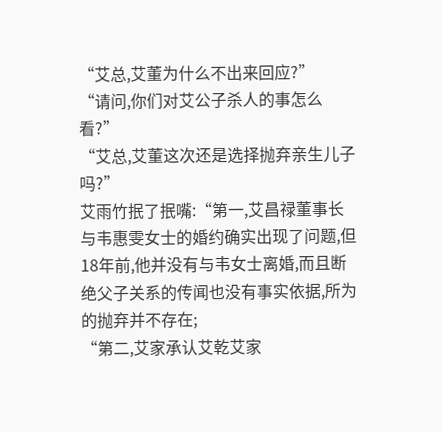“艾总,艾董为什么不出来回应?”
“请问,你们对艾公子杀人的事怎么看?”
“艾总,艾董这次还是选择抛弃亲生儿子吗?”
艾雨竹抿了抿嘴:“第一,艾昌禄董事长与韦惠雯女士的婚约确实出现了问题,但18年前,他并没有与韦女士离婚,而且断绝父子关系的传闻也没有事实依据,所为的抛弃并不存在;
“第二,艾家承认艾乾艾家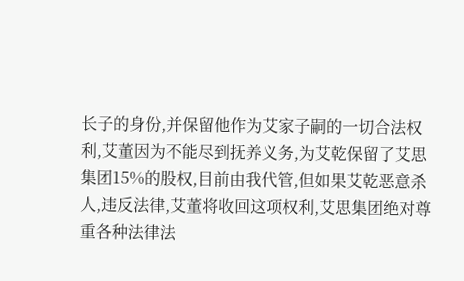长子的身份,并保留他作为艾家子嗣的一切合法权利,艾董因为不能尽到抚养义务,为艾乾保留了艾思集团15%的股权,目前由我代管,但如果艾乾恶意杀人,违反法律,艾董将收回这项权利,艾思集团绝对尊重各种法律法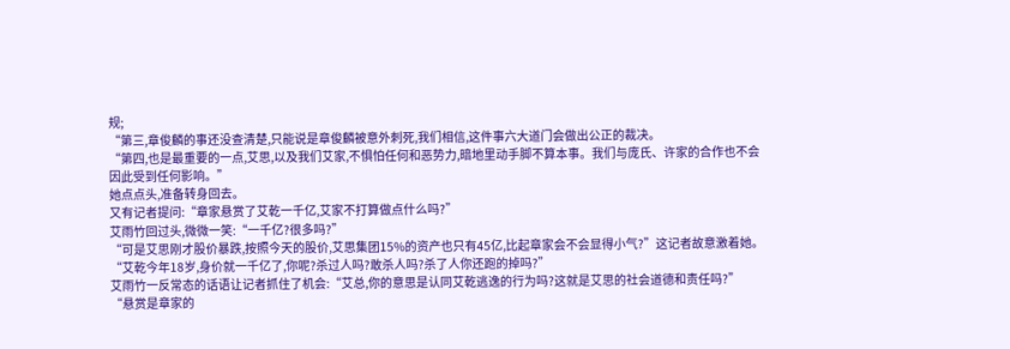规;
“第三,章俊麟的事还没查清楚,只能说是章俊麟被意外刺死,我们相信,这件事六大道门会做出公正的裁决。
“第四,也是最重要的一点,艾思,以及我们艾家,不惧怕任何和恶势力,暗地里动手脚不算本事。我们与庞氏、许家的合作也不会因此受到任何影响。”
她点点头,准备转身回去。
又有记者提问:“章家悬赏了艾乾一千亿,艾家不打算做点什么吗?”
艾雨竹回过头,微微一笑:“一千亿?很多吗?”
“可是艾思刚才股价暴跌,按照今天的股价,艾思集团15%的资产也只有45亿,比起章家会不会显得小气?”这记者故意激着她。
“艾乾今年18岁,身价就一千亿了,你呢?杀过人吗?敢杀人吗?杀了人你还跑的掉吗?”
艾雨竹一反常态的话语让记者抓住了机会:“艾总,你的意思是认同艾乾逃逸的行为吗?这就是艾思的社会道德和责任吗?”
“悬赏是章家的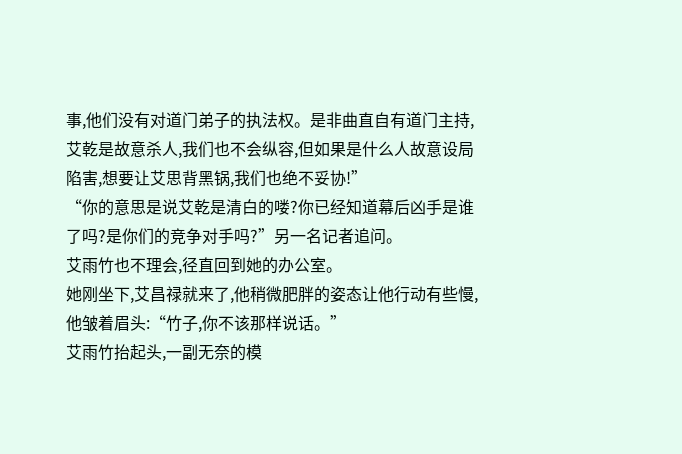事,他们没有对道门弟子的执法权。是非曲直自有道门主持,艾乾是故意杀人,我们也不会纵容,但如果是什么人故意设局陷害,想要让艾思背黑锅,我们也绝不妥协!”
“你的意思是说艾乾是清白的喽?你已经知道幕后凶手是谁了吗?是你们的竞争对手吗?”另一名记者追问。
艾雨竹也不理会,径直回到她的办公室。
她刚坐下,艾昌禄就来了,他稍微肥胖的姿态让他行动有些慢,他皱着眉头:“竹子,你不该那样说话。”
艾雨竹抬起头,一副无奈的模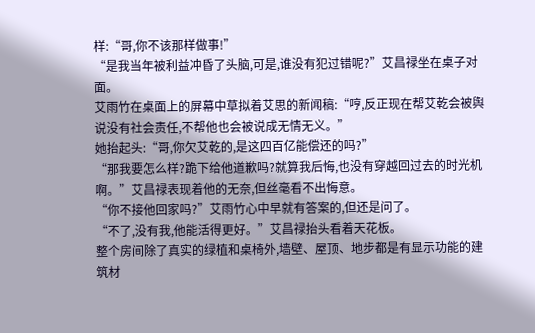样:“哥,你不该那样做事!”
“是我当年被利益冲昏了头脑,可是,谁没有犯过错呢?”艾昌禄坐在桌子对面。
艾雨竹在桌面上的屏幕中草拟着艾思的新闻稿:“哼,反正现在帮艾乾会被舆说没有社会责任,不帮他也会被说成无情无义。”
她抬起头:“哥,你欠艾乾的,是这四百亿能偿还的吗?”
“那我要怎么样?跪下给他道歉吗?就算我后悔,也没有穿越回过去的时光机啊。”艾昌禄表现着他的无奈,但丝毫看不出悔意。
“你不接他回家吗?”艾雨竹心中早就有答案的,但还是问了。
“不了,没有我,他能活得更好。”艾昌禄抬头看着天花板。
整个房间除了真实的绿植和桌椅外,墙壁、屋顶、地步都是有显示功能的建筑材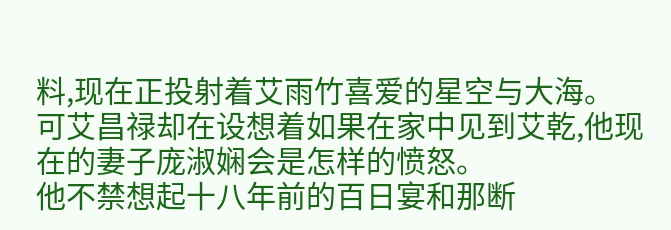料,现在正投射着艾雨竹喜爱的星空与大海。
可艾昌禄却在设想着如果在家中见到艾乾,他现在的妻子庞淑娴会是怎样的愤怒。
他不禁想起十八年前的百日宴和那断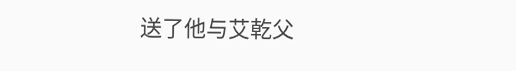送了他与艾乾父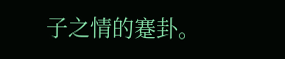子之情的蹇卦。